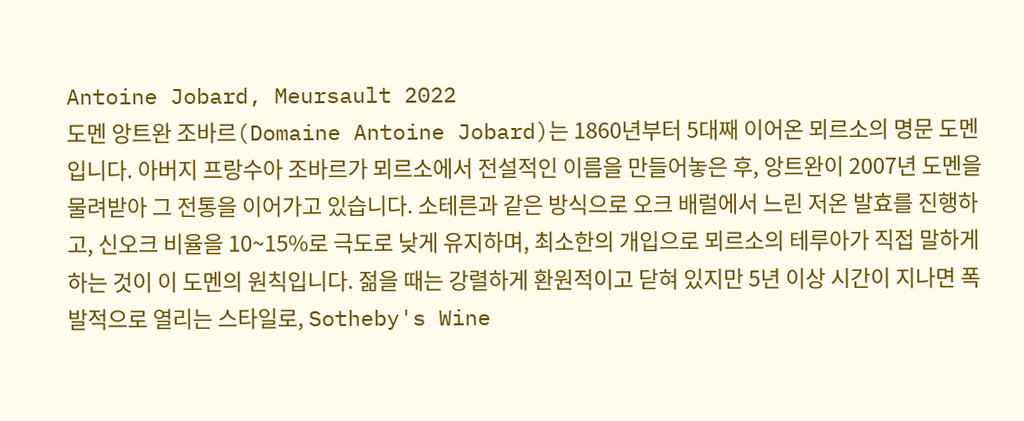Antoine Jobard, Meursault 2022
도멘 앙트완 조바르(Domaine Antoine Jobard)는 1860년부터 5대째 이어온 뫼르소의 명문 도멘입니다. 아버지 프랑수아 조바르가 뫼르소에서 전설적인 이름을 만들어놓은 후, 앙트완이 2007년 도멘을 물려받아 그 전통을 이어가고 있습니다. 소테른과 같은 방식으로 오크 배럴에서 느린 저온 발효를 진행하고, 신오크 비율을 10~15%로 극도로 낮게 유지하며, 최소한의 개입으로 뫼르소의 테루아가 직접 말하게 하는 것이 이 도멘의 원칙입니다. 젊을 때는 강렬하게 환원적이고 닫혀 있지만 5년 이상 시간이 지나면 폭발적으로 열리는 스타일로, Sotheby's Wine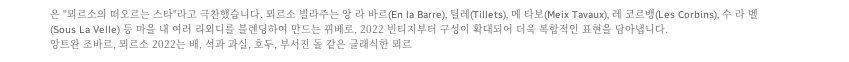은 "뫼르소의 떠오르는 스타"라고 극찬했습니다. 뫼르소 빌라주는 앙 라 바르(En la Barre), 틸레(Tillets), 메 타보(Meix Tavaux), 레 코르뱅(Les Corbins), 수 라 벨(Sous La Velle) 등 마을 내 여러 리외디를 블렌딩하여 만드는 뀌베로, 2022 빈티지부터 구성이 확대되어 더욱 복합적인 표현을 담아냅니다.
앙트완 조바르, 뫼르소 2022는 배, 석과 과실, 호두, 부서진 돌 같은 클래식한 뫼르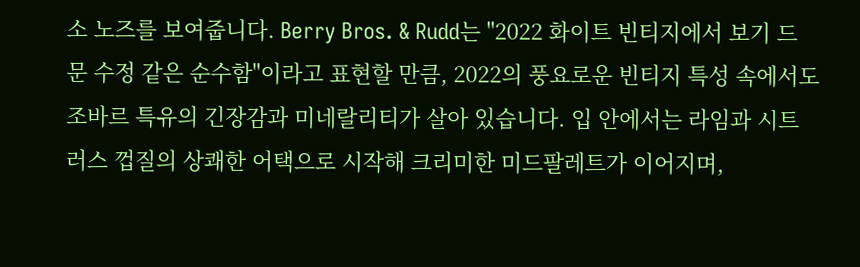소 노즈를 보여줍니다. Berry Bros. & Rudd는 "2022 화이트 빈티지에서 보기 드문 수정 같은 순수함"이라고 표현할 만큼, 2022의 풍요로운 빈티지 특성 속에서도 조바르 특유의 긴장감과 미네랄리티가 살아 있습니다. 입 안에서는 라임과 시트러스 껍질의 상쾌한 어택으로 시작해 크리미한 미드팔레트가 이어지며,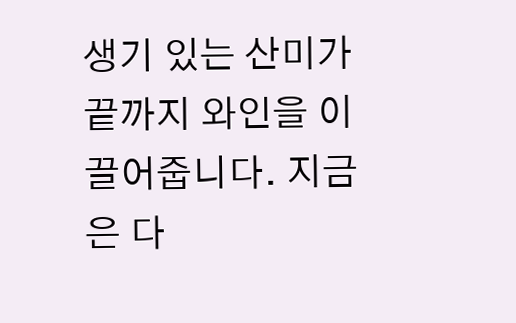생기 있는 산미가 끝까지 와인을 이끌어줍니다. 지금은 다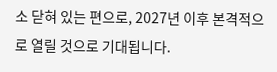소 닫혀 있는 편으로, 2027년 이후 본격적으로 열릴 것으로 기대됩니다.